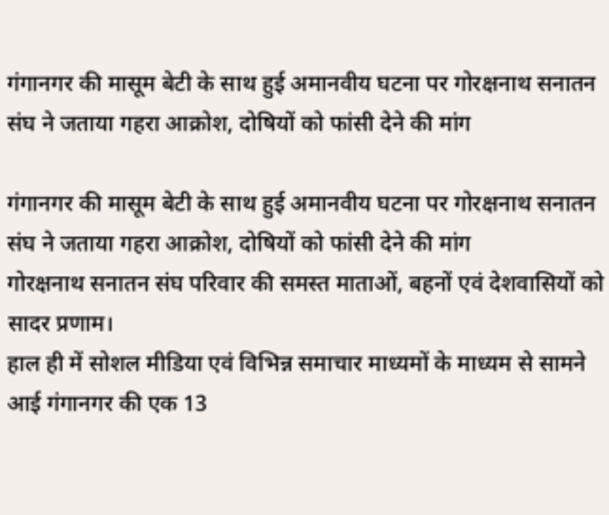गंगानगर की मासूम बेटी के साथ हुई अमानवीय घटना पर गोरक्षनाथ सनातन संघ ने जताया गहरा आक्रोश, दोषियों को फांसी देने की मांग

गंगानगर की मासूम बेटी के साथ हुई अमानवीय घटना पर गोरक्षनाथ सनातन संघ ने जताया गहरा आक्रोश, दोषियों को फांसी देने की मांग
गोरक्षनाथ सनातन संघ परिवार की समस्त माताओं, बहनों एवं देशवासियों को सादर प्रणाम।
हाल ही में सोशल मीडिया एवं विभिन्न समाचार माध्यमों के माध्यम से सामने आई गंगानगर की एक 13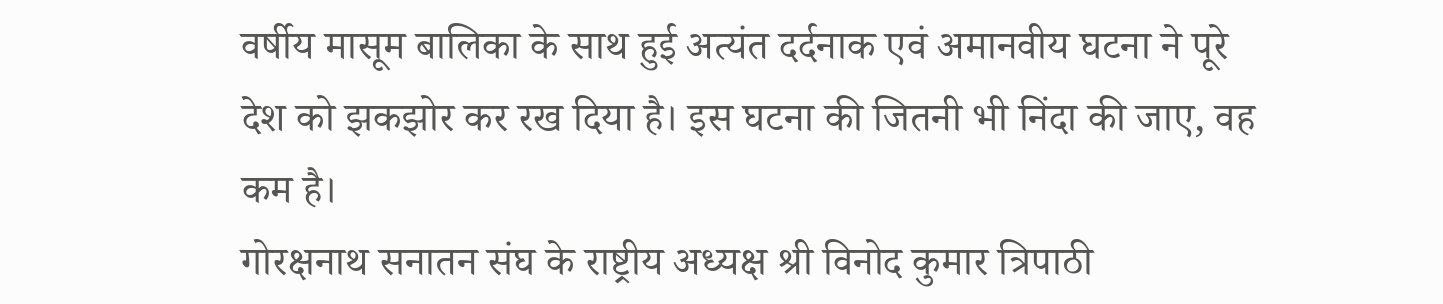वर्षीय मासूम बालिका के साथ हुई अत्यंत दर्दनाक एवं अमानवीय घटना ने पूरे देश को झकझोर कर रख दिया है। इस घटना की जितनी भी निंदा की जाए, वह कम है।
गोरक्षनाथ सनातन संघ के राष्ट्रीय अध्यक्ष श्री विनोद कुमार त्रिपाठी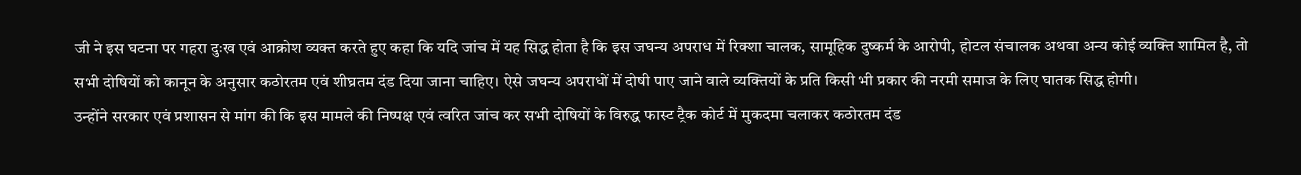जी ने इस घटना पर गहरा दुःख एवं आक्रोश व्यक्त करते हुए कहा कि यदि जांच में यह सिद्ध होता है कि इस जघन्य अपराध में रिक्शा चालक, सामूहिक दुष्कर्म के आरोपी, होटल संचालक अथवा अन्य कोई व्यक्ति शामिल है, तो सभी दोषियों को कानून के अनुसार कठोरतम एवं शीघ्रतम दंड दिया जाना चाहिए। ऐसे जघन्य अपराधों में दोषी पाए जाने वाले व्यक्तियों के प्रति किसी भी प्रकार की नरमी समाज के लिए घातक सिद्ध होगी।
उन्होंने सरकार एवं प्रशासन से मांग की कि इस मामले की निष्पक्ष एवं त्वरित जांच कर सभी दोषियों के विरुद्ध फास्ट ट्रैक कोर्ट में मुकदमा चलाकर कठोरतम दंड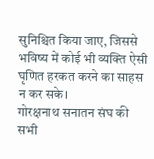सुनिश्चित किया जाए, जिससे भविष्य में कोई भी व्यक्ति ऐसी घृणित हरकत करने का साहस न कर सके।
गोरक्षनाथ सनातन संघ की सभी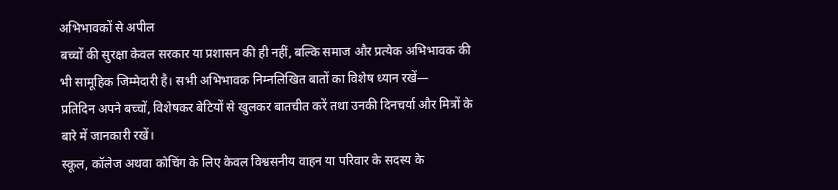अभिभावकों से अपील
बच्चों की सुरक्षा केवल सरकार या प्रशासन की ही नहीं, बल्कि समाज और प्रत्येक अभिभावक की भी सामूहिक जिम्मेदारी है। सभी अभिभावक निम्नलिखित बातों का विशेष ध्यान रखें—
प्रतिदिन अपने बच्चों, विशेषकर बेटियों से खुलकर बातचीत करें तथा उनकी दिनचर्या और मित्रों के बारे में जानकारी रखें।
स्कूल, कॉलेज अथवा कोचिंग के लिए केवल विश्वसनीय वाहन या परिवार के सदस्य के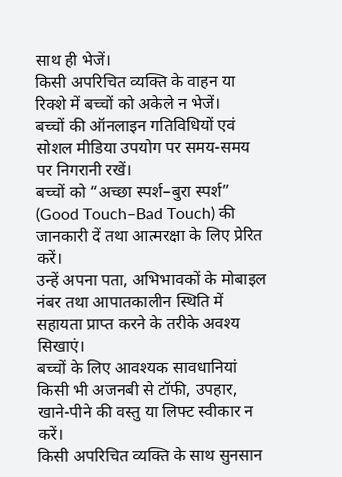साथ ही भेजें।
किसी अपरिचित व्यक्ति के वाहन या रिक्शे में बच्चों को अकेले न भेजें।
बच्चों की ऑनलाइन गतिविधियों एवं सोशल मीडिया उपयोग पर समय-समय पर निगरानी रखें।
बच्चों को “अच्छा स्पर्श–बुरा स्पर्श” (Good Touch–Bad Touch) की जानकारी दें तथा आत्मरक्षा के लिए प्रेरित करें।
उन्हें अपना पता, अभिभावकों के मोबाइल नंबर तथा आपातकालीन स्थिति में सहायता प्राप्त करने के तरीके अवश्य सिखाएं।
बच्चों के लिए आवश्यक सावधानियां
किसी भी अजनबी से टॉफी, उपहार, खाने-पीने की वस्तु या लिफ्ट स्वीकार न करें।
किसी अपरिचित व्यक्ति के साथ सुनसान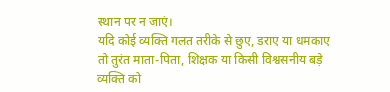स्थान पर न जाएं।
यदि कोई व्यक्ति गलत तरीके से छुए, डराए या धमकाए तो तुरंत माता-पिता, शिक्षक या किसी विश्वसनीय बड़े व्यक्ति को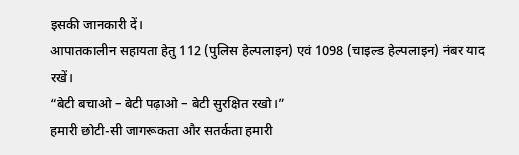इसकी जानकारी दें।
आपातकालीन सहायता हेतु 112 (पुलिस हेल्पलाइन) एवं 1098 (चाइल्ड हेल्पलाइन) नंबर याद रखें।
“बेटी बचाओ – बेटी पढ़ाओ – बेटी सुरक्षित रखो।”
हमारी छोटी-सी जागरूकता और सतर्कता हमारी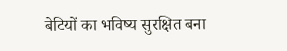बेटियों का भविष्य सुरक्षित बना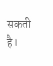सकती है।